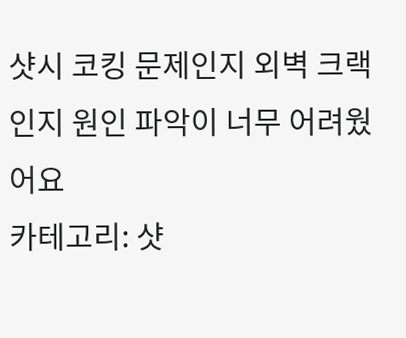샷시 코킹 문제인지 외벽 크랙인지 원인 파악이 너무 어려웠어요
카테고리: 샷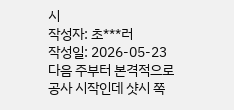시
작성자: 초***러
작성일: 2026-05-23
다음 주부터 본격적으로 공사 시작인데 샷시 쪽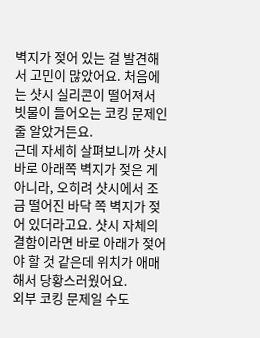벽지가 젖어 있는 걸 발견해서 고민이 많았어요. 처음에는 샷시 실리콘이 떨어져서 빗물이 들어오는 코킹 문제인 줄 알았거든요.
근데 자세히 살펴보니까 샷시 바로 아래쪽 벽지가 젖은 게 아니라, 오히려 샷시에서 조금 떨어진 바닥 쪽 벽지가 젖어 있더라고요. 샷시 자체의 결함이라면 바로 아래가 젖어야 할 것 같은데 위치가 애매해서 당황스러웠어요.
외부 코킹 문제일 수도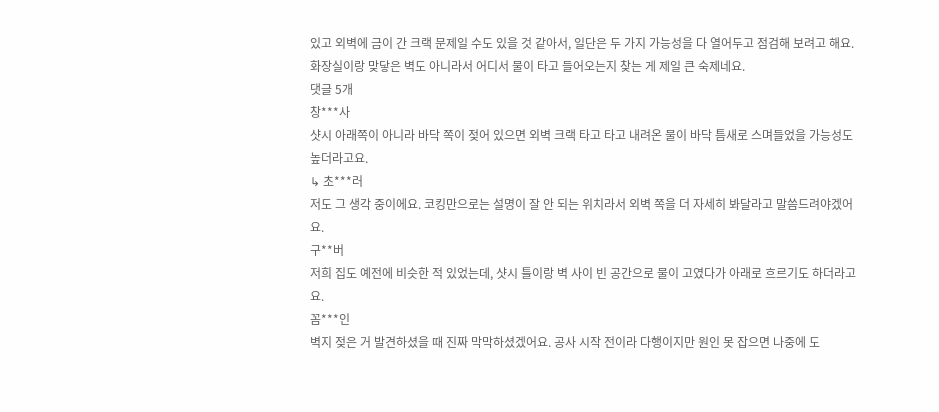있고 외벽에 금이 간 크랙 문제일 수도 있을 것 같아서, 일단은 두 가지 가능성을 다 열어두고 점검해 보려고 해요. 화장실이랑 맞닿은 벽도 아니라서 어디서 물이 타고 들어오는지 찾는 게 제일 큰 숙제네요.
댓글 5개
창***사
샷시 아래쪽이 아니라 바닥 쪽이 젖어 있으면 외벽 크랙 타고 타고 내려온 물이 바닥 틈새로 스며들었을 가능성도 높더라고요.
↳ 초***러
저도 그 생각 중이에요. 코킹만으로는 설명이 잘 안 되는 위치라서 외벽 쪽을 더 자세히 봐달라고 말씀드려야겠어요.
구**버
저희 집도 예전에 비슷한 적 있었는데, 샷시 틀이랑 벽 사이 빈 공간으로 물이 고였다가 아래로 흐르기도 하더라고요.
꼼***인
벽지 젖은 거 발견하셨을 때 진짜 막막하셨겠어요. 공사 시작 전이라 다행이지만 원인 못 잡으면 나중에 도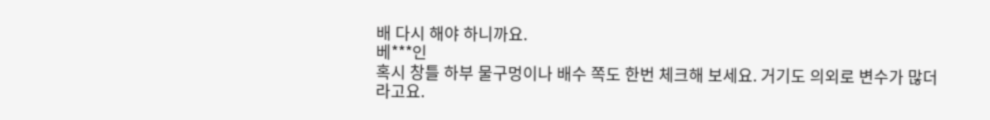배 다시 해야 하니까요.
베***인
혹시 창틀 하부 물구멍이나 배수 쪽도 한번 체크해 보세요. 거기도 의외로 변수가 많더라고요.